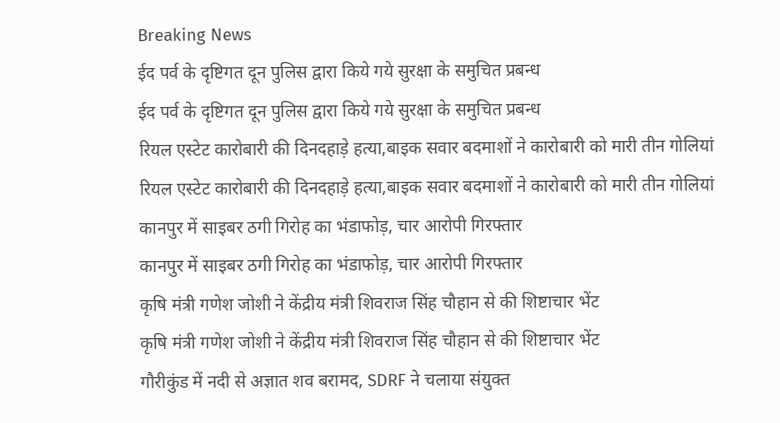Breaking News
ईद पर्व के दृष्टिगत दून पुलिस द्वारा किये गये सुरक्षा के समुचित प्रबन्ध
ईद पर्व के दृष्टिगत दून पुलिस द्वारा किये गये सुरक्षा के समुचित प्रबन्ध
रियल एस्टेट कारोबारी की दिनदहाड़े हत्या,बाइक सवार बदमाशों ने कारोबारी को मारी तीन गोलियां
रियल एस्टेट कारोबारी की दिनदहाड़े हत्या,बाइक सवार बदमाशों ने कारोबारी को मारी तीन गोलियां
कानपुर में साइबर ठगी गिरोह का भंडाफोड़, चार आरोपी गिरफ्तार
कानपुर में साइबर ठगी गिरोह का भंडाफोड़, चार आरोपी गिरफ्तार
कृषि मंत्री गणेश जोशी ने केंद्रीय मंत्री शिवराज सिंह चौहान से की शिष्टाचार भेंट
कृषि मंत्री गणेश जोशी ने केंद्रीय मंत्री शिवराज सिंह चौहान से की शिष्टाचार भेंट
गौरीकुंड में नदी से अज्ञात शव बरामद, SDRF ने चलाया संयुक्त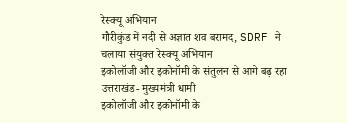रेस्क्यू अभियान
गौरीकुंड में नदी से अज्ञात शव बरामद, SDRF ने चलाया संयुक्त रेस्क्यू अभियान
इकोलॉजी और इकोनॉमी के संतुलन से आगे बढ़ रहा उत्तराखंड- मुख्यमंत्री धामी
इकोलॉजी और इकोनॉमी के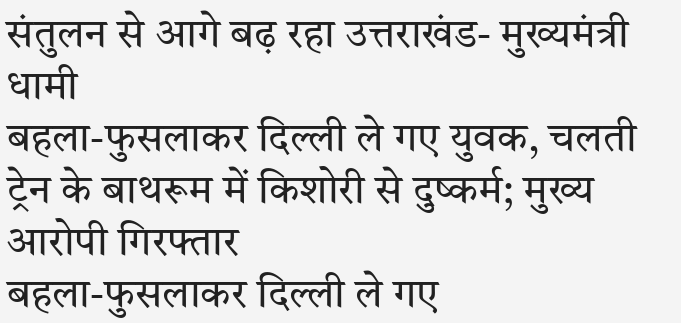संतुलन से आगे बढ़ रहा उत्तराखंड- मुख्यमंत्री धामी
बहला-फुसलाकर दिल्ली ले गए युवक, चलती ट्रेन के बाथरूम में किशोरी से दुष्कर्म; मुख्य आरोपी गिरफ्तार
बहला-फुसलाकर दिल्ली ले गए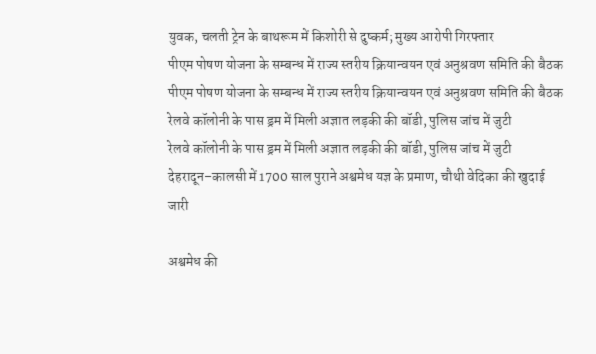युवक, चलती ट्रेन के बाथरूम में किशोरी से दुष्कर्म; मुख्य आरोपी गिरफ्तार
पीएम पोषण योजना के सम्बन्ध में राज्य स्तरीय क्रियान्वयन एवं अनुश्रवण समिति की बैठक
पीएम पोषण योजना के सम्बन्ध में राज्य स्तरीय क्रियान्वयन एवं अनुश्रवण समिति की बैठक
रेलवे कॉलोनी के पास ड्रम में मिली अज्ञात लड़की की बॉडी, पुलिस जांच में जुटी
रेलवे कॉलोनी के पास ड्रम में मिली अज्ञात लड़की की बॉडी, पुलिस जांच में जुटी
देहरादून–कालसी में 1700 साल पुराने अश्वमेध यज्ञ के प्रमाण, चौथी वेदिका की खुदाई जारी

अश्वमेध की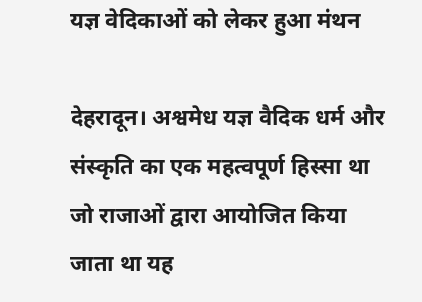यज्ञ वेदिकाओं को लेकर हुआ मंथन

देहरादून। अश्वमेध यज्ञ वैदिक धर्म और संस्कृति का एक महत्वपूर्ण हिस्सा था जो राजाओं द्वारा आयोजित किया जाता था यह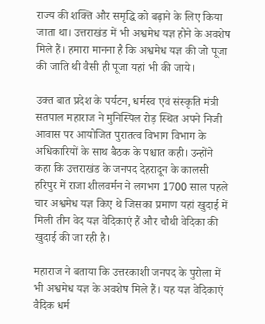राज्य की शक्ति और समृद्धि को बढ़ाने के लिए किया जाता था। उत्तराखंड में भी अश्वमेध यज्ञ होने के अवशेष मिले हैं। हमारा मानना है कि अश्वमेध यज्ञ की जो पूजा की जाति थी वैसी ही पूजा यहां भी की जाये।

उक्त बात प्रदेश के पर्यटन, धर्मस्व एवं संस्कृति मंत्री सतपाल महाराज ने मुनिस्पिल रोड़ स्थित अपने निजी आवास पर आयोजित पुरातत्व विभाग विभाग के अधिकारियों के साथ बैठक के पश्चात कही। उन्होंने कहा कि उत्तराखंड के जनपद देहरादून के कालसी हरिपुर में राजा शीलवर्मन ने लगभग 1700 साल पहले चार अश्वमेध यज्ञ किए थे जिसका प्रमाण यहां खुदाई में मिली तीन वेद यज्ञ वेदिकाएं हैं और चौथी वेदिका की खुदाई की जा रही है।

महाराज ने बताया कि उत्तरकाशी जनपद के पुरोला में भी अश्वमेध यज्ञ के अवशेष मिले हैं। यह यज्ञ वेदिकाएं वैदिक धर्म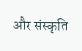और संस्कृति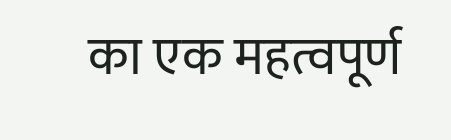का एक महत्वपूर्ण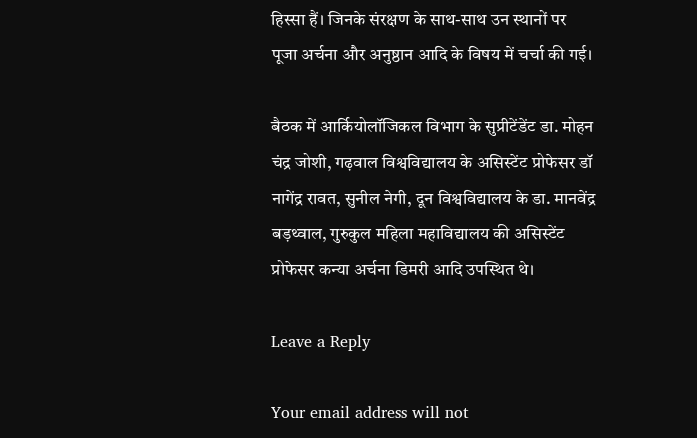हिस्सा हैं। जिनके संरक्षण के साथ-साथ उन स्थानों पर पूजा अर्चना और अनुष्ठान आदि के विषय में चर्चा की गई।

बैठक में आर्कियोलॉजिकल विभाग के सुप्रीटेंडेंट डा. मोहन चंद्र जोशी, गढ़वाल विश्वविद्यालय के असिस्टेंट प्रोफेसर डॉ नागेंद्र रावत, सुनील नेगी, दून विश्वविद्यालय के डा. मानवेंद्र बड़थ्वाल, गुरुकुल महिला महाविद्यालय की असिस्टेंट प्रोफेसर कन्या अर्चना डिमरी आदि उपस्थित थे।

Leave a Reply

Your email address will not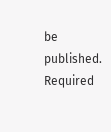be published. Required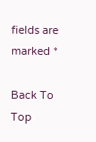fields are marked *

Back To Top